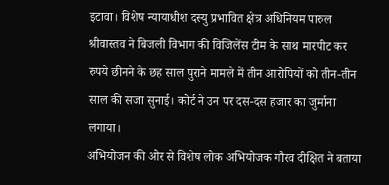इटावा। विशेष न्यायाधीश दस्यु प्रभावित क्षेत्र अधिनियम पारुल श्रीवास्तव ने बिजली विभाग की विजिलेंस टीम के साथ मारपीट कर रुपये छीनने के छह साल पुराने मामले में तीन आरोपियों को तीन-तीन साल की सजा सुनाई। कोर्ट ने उन पर दस-दस हजार का जुर्माना लगाया।
अभियोजन की ओर से विशेष लोक अभियोजक गौरव दीक्षित ने बताया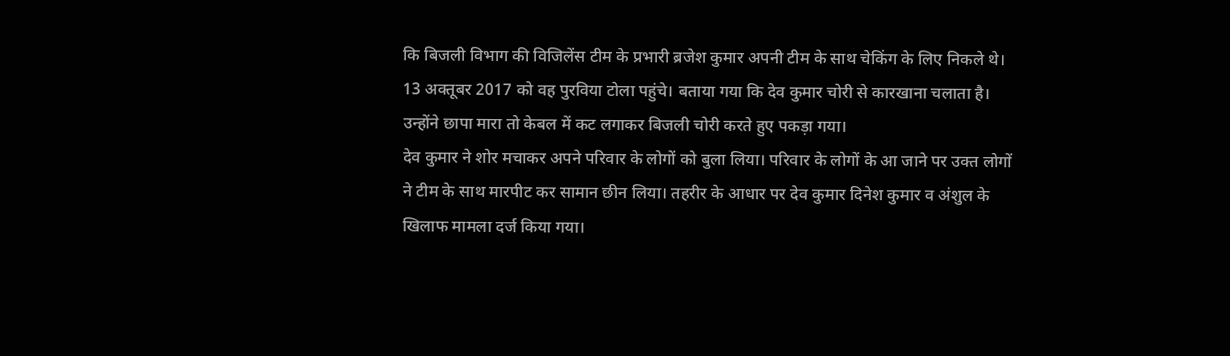कि बिजली विभाग की विजिलेंस टीम के प्रभारी ब्रजेश कुमार अपनी टीम के साथ चेकिंग के लिए निकले थे। 13 अक्तूबर 2017 को वह पुरविया टोला पहुंचे। बताया गया कि देव कुमार चोरी से कारखाना चलाता है। उन्होंने छापा मारा तो केबल में कट लगाकर बिजली चोरी करते हुए पकड़ा गया।
देव कुमार ने शोर मचाकर अपने परिवार के लोगों को बुला लिया। परिवार के लोगों के आ जाने पर उक्त लोगों ने टीम के साथ मारपीट कर सामान छीन लिया। तहरीर के आधार पर देव कुमार दिनेश कुमार व अंशुल के खिलाफ मामला दर्ज किया गया।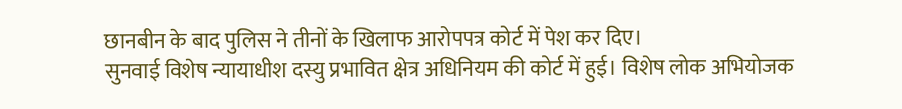छानबीन के बाद पुलिस ने तीनों के खिलाफ आरोपपत्र कोर्ट में पेश कर दिए।
सुनवाई विशेष न्यायाधीश दस्यु प्रभावित क्षेत्र अधिनियम की कोर्ट में हुई। विशेष लोक अभियोजक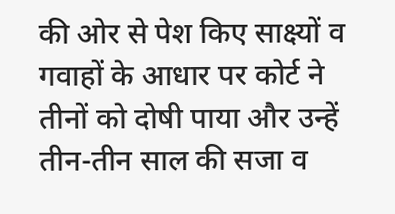की ओर से पेश किए साक्ष्यों व गवाहों के आधार पर कोर्ट ने तीनों को दोषी पाया और उन्हें तीन-तीन साल की सजा व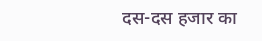दस-दस हजार का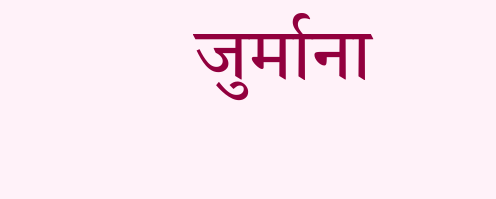जुर्माना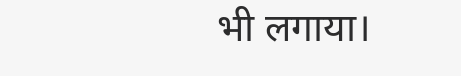भी लगाया।